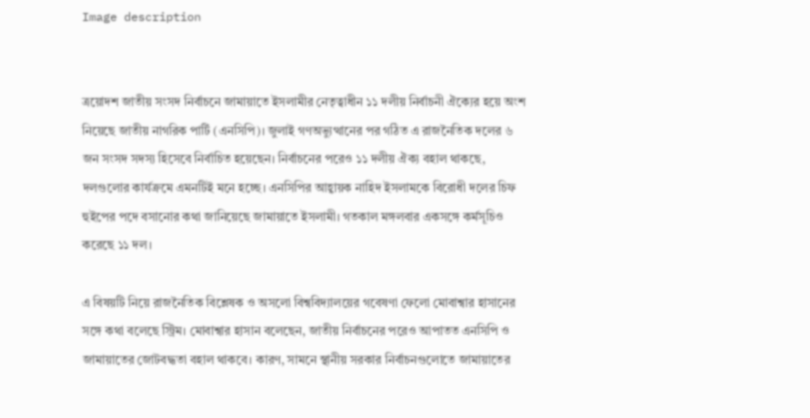Image description


ত্রয়োদশ জাতীয় সংসদ নির্বাচনে জামায়াতে ইসলামীর নেতৃত্বাধীন ১১ দলীয় নির্বাচনী ঐক্যের হয়ে অংশ নিয়েছে জাতীয় নাগরিক পার্টি (এনসিপি)। জুলাই গণঅভ্যুত্থানের পর গঠিত এ রাজনৈতিক দলের ৬ জন সংসদ সদস্য হিসেবে নির্বাচিত হয়েছেন। নির্বাচনের পরেও ১১ দলীয় ঐক্য বহাল থাকছে, দলগুলোর কার্যক্রমে এমনটিই মনে হচ্ছে। এনসিপির আহ্বায়ক নাহিদ ইসলামকে বিরোধী দলের চিফ হুইপের পদে বসানোর কথা জানিয়েছে জামায়াতে ইসলামী। গতকাল মঙ্গলবার একসঙ্গে কর্মসূচিও করেছে ১১ দল।

এ বিষয়টি নিয়ে রাজনৈতিক বিশ্লেষক ও অসলো বিশ্ববিদ্যালয়ের গবেষণা ফেলো মোবাশ্বার হাসানের সঙ্গে কথা বলেছে স্ট্রিম। মোবাশ্বার হাসান বলেছেন, জাতীয় নির্বাচনের পরেও আপাতত এনসিপি ও জামায়াতের জোটবদ্ধতা বহাল থাকবে। কারণ, সামনে স্থানীয় সরকার নির্বাচনগুলোতে জামায়াতের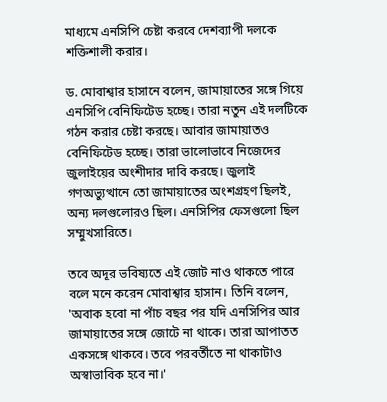মাধ্যমে এনসিপি চেষ্টা করবে দেশব্যাপী দলকে শক্তিশালী করার।

ড. মোবাশ্বার হাসানে বলেন, জামায়াতের সঙ্গে গিয়ে এনসিপি বেনিফিটেড হচ্ছে। তারা নতুন এই দলটিকে গঠন করার চেষ্টা করছে। আবার জামায়াতও বেনিফিটেড হচ্ছে। তারা ভালোভাবে নিজেদের জুলাইয়ের অংশীদার দাবি করছে। জুলাই গণঅভ্যুত্থানে তো জামায়াতের অংশগ্রহণ ছিলই, অন্য দলগুলোরও ছিল। এনসিপির ফেসগুলো ছিল সম্মুখসারিতে।

তবে অদূর ভবিষ্যতে এই জোট নাও থাকতে পারে বলে মনে করেন মোবাশ্বার হাসান। তিনি বলেন, 'অবাক হবো না পাঁচ বছর পর যদি এনসিপির আর জামায়াতের সঙ্গে জোটে না থাকে। তারা আপাতত একসঙ্গে থাকবে। তবে পরবর্তীতে না থাকাটাও অস্বাভাবিক হবে না।'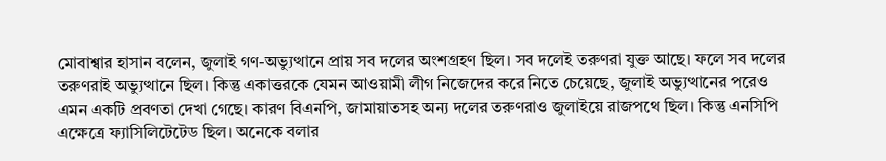মোবাশ্বার হাসান বলেন, জুলাই গণ-অভ্যুত্থানে প্রায় সব দলের অংশগ্রহণ ছিল। সব দলেই তরুণরা যুক্ত আছে। ফলে সব দলের তরুণরাই অভ্যুত্থানে ছিল। কিন্তু একাত্তরকে যেমন আওয়ামী লীগ নিজেদের করে নিতে চেয়েছে, জুলাই অভ্যুত্থানের পরেও এমন একটি প্রবণতা দেখা গেছে। কারণ বিএনপি, জামায়াতসহ অন্য দলের তরুণরাও জুলাইয়ে রাজপথে ছিল। কিন্তু এনসিপি এক্ষেত্রে ফ্যাসিলিটেটেড ছিল। অনেকে বলার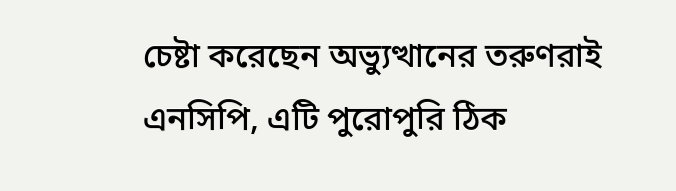চেষ্টা করেছেন অভ্যুত্থানের তরুণরাই এনসিপি, এটি পুরোপুরি ঠিক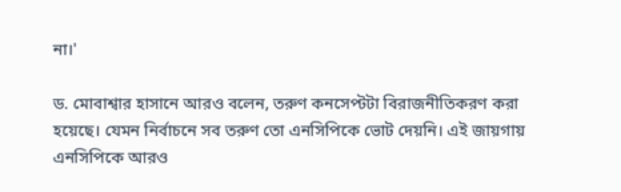না।'

ড. মোবাশ্বার হাসানে আরও বলেন, তরুণ কনসেপ্টটা বিরাজনীতিকরণ করা হয়েছে। যেমন নির্বাচনে সব তরুণ তো এনসিপিকে ভোট দেয়নি। এই জায়গায় এনসিপিকে আরও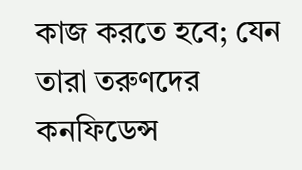কাজ করতে হবে; যেন তারা তরুণদের কনফিডেন্স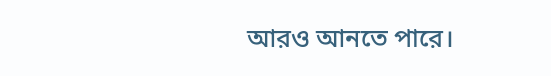আরও আনতে পারে।